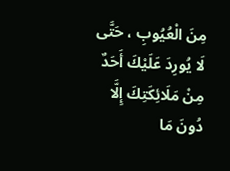مِنَ الْعُيُوبِ ، حَتَّى لَا يُورِدَ عَلَيْكَ أَحَدٌ مِنْ مَلَائِكَتِكَ إِلَّا دُونَ مَا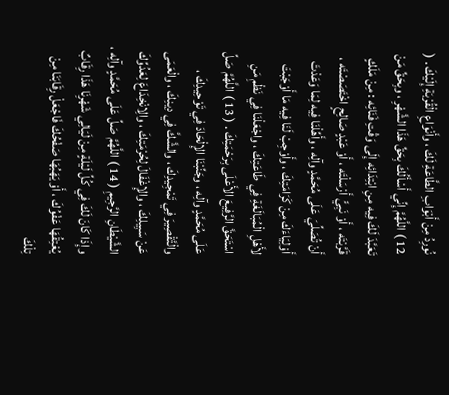نُورِدُ مِنْ أَبْوَابِ الطَّاعَةِ لَكَ ، وأَنْوَاعِ الْقُرْبَةِ إِلَيْكَ . ( 12 ) اللَّهُمَّ إِنِّي أَسْأَلُكَ بِحَقِّ هَذَا الشَّهْرِ ، وبِحَقِّ مَنْ تَعَبَّدَ لَكَ فِيه مِنِ ابْتِدَائِه إِلَى وَقْتِ فَنَائِه : مِنْ مَلَكٍ قَرَّبْتَه ، أَوْ نَبِيٍّ أَرْسَلْتَه ، أَوْ عَبْدٍ صَالِحٍ اخْتَصَصْتَه ، أَنْ تُصَلِّيَ عَلَى مُحَمَّدٍ وآلِه ، وأَهِّلْنَا فِيه لِمَا وَعَدْتَ أَوْلِيَاءَكَ مِنْ كَرَامَتِكَ ، وأَوْجِبْ لَنَا فِيه مَا أَوْجَبْتَ لأَهْلِ الْمُبَالَغَةِ فِي طَاعَتِكَ ، واجْعَلْنَا فِي نَظْمِ مَنِ اسْتَحَقَّ الرَّفِيعَ الأَعْلَى بِرَحْمَتِكَ . ( 13 ) اللَّهُمَّ صَلِّ عَلَى مُحَمَّدٍ وآلِه ، وجَنِّبْنَا الإِلْحَادَ فِي تَوْحِيدِكَ ، والْتَّقْصِيرَ فِي تَمْجِيدِكَ ، والشَّكَّ فِي دِينِكَ ، والْعَمَى عَنْ سَبِيلِكَ ، والإِغْفَالَ لِحُرْمَتِكَ ، والِانْخِدَاعَ لِعَدُوِّكَ الشَّيْطَانِ الرَّجِيمِ ( 14 ) اللَّهُمَّ صَلِّ عَلَى مُحَمَّدٍ وآلِه ، وإِذَا كَانَ لَكَ فِي كُلِّ لَيْلَةٍ مِنْ لَيَالِي شَهْرِنَا هَذَا رِقَابٌ يُعْتِقُهَا عَفْوُكَ ، أَوْ يَهَبُهَا صَفْحُكَ فَاجْعَلْ رِقَابَنَا مِنْ تِلْكَ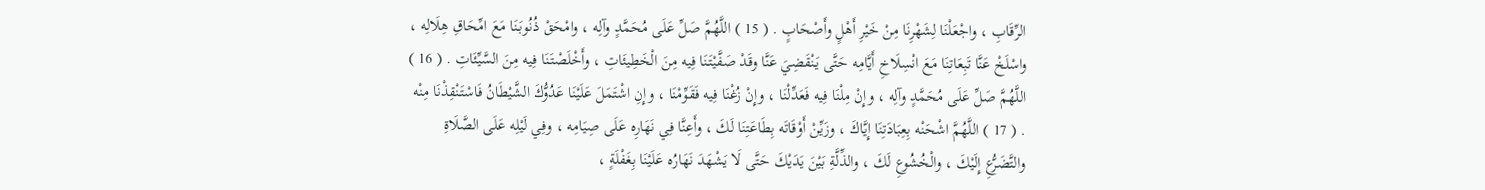الرِّقَابِ ، واجْعَلْنَا لِشَهْرِنَا مِنْ خَيْرِ أَهْلٍ وأَصْحَابٍ . ( 15 ) اللَّهُمَّ صَلِّ عَلَى مُحَمَّدٍ وآلِه ، وامْحَقْ ذُنُوبَنَا مَعَ امِّحَاقِ هِلَالِه ، واسْلَخْ عَنَّا تَبِعَاتِنَا مَعَ انْسِلَاخِ أَيَّامِه حَتَّى يَنْقَضِيَ عَنَّا وقَدْ صَفَّيْتَنَا فِيه مِنَ الْخَطِيئَاتِ ، وأَخْلَصْتَنَا فِيه مِنَ السَّيِّئَاتِ . ( 16 ) اللَّهُمَّ صَلِّ عَلَى مُحَمَّدٍ وآلِه ، وإِنْ مِلْنَا فِيه فَعَدِّلْنَا ، وإِنْ زُغْنَا فِيه فَقَوِّمْنَا ، وإِنِ اشْتَمَلَ عَلَيْنَا عَدُوُّكَ الشَّيْطَانُ فَاسْتَنْقِذْنَا مِنْه . ( 17 ) اللَّهُمَّ اشْحَنْه بِعِبَادَتِنَا إِيَّاكَ ، وزَيِّنْ أَوْقَاتَه بِطَاعَتِنَا لَكَ ، وأَعِنَّا فِي نَهَارِه عَلَى صِيَامِه ، وفِي لَيْلِه عَلَى الصَّلَاةِ والتَّضَرُّعِ إِلَيْكَ ، والْخُشُوعِ لَكَ ، والذِّلَّةِ بَيْنَ يَدَيْكَ حَتَّى لَا يَشْهَدَ نَهَارُه عَلَيْنَا بِغَفْلَةٍ ،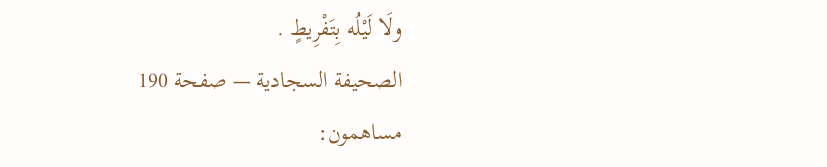ولَا لَيْلُه بِتَفْرِيطٍ .
الصحيفة السجادية — صفحة 190
مساهمون: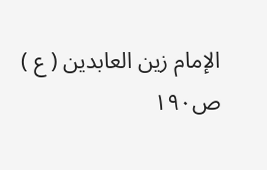الإمام زين العابدين ( ع )
ص١٩٠